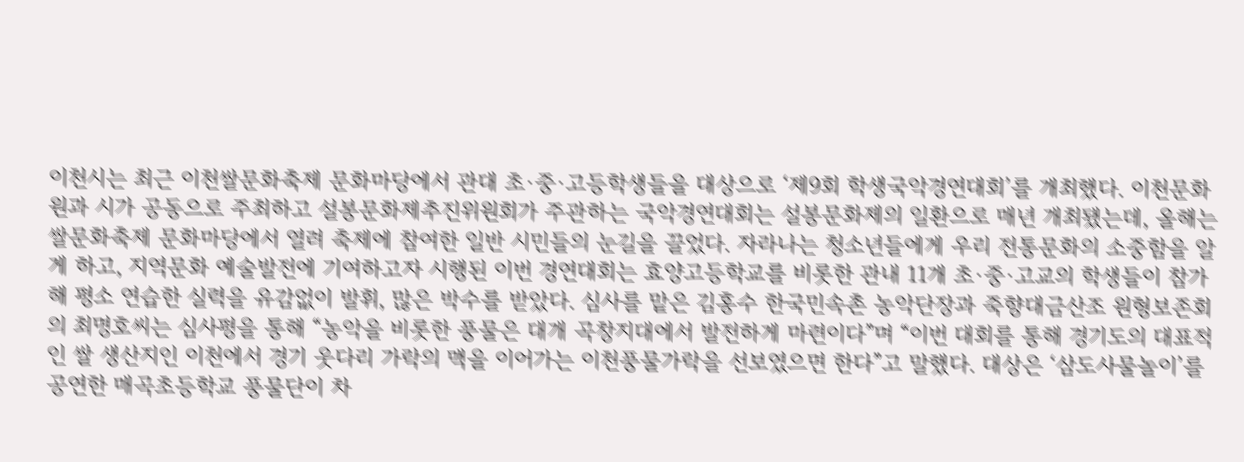이천시는 최근 이천쌀문화축제 문화마당에서 관대 초·중·고등학생들을 대상으로 ‘제9회 학생국악경연대회’를 개최했다. 이천문화원과 시가 공동으로 주최하고 설봉문화제추진위원회가 주관하는 국악경연대회는 설봉문화제의 일환으로 매년 개최됐는데, 올해는 쌀문화축제 문화마당에서 열려 축제에 참여한 일반 시민들의 눈길을 끌었다. 자라나는 청소년들에게 우리 전통문화의 소중함을 알게 하고, 지역문화 예술발전에 기여하고자 시행된 이번 경연대회는 효양고등학교를 비롯한 관내 11개 초·중·고교의 학생들이 참가해 평소 연습한 실력을 유감없이 발휘, 많은 박수를 받았다. 심사를 맡은 김홍수 한국민속촌 농악단장과 죽향대금산조 원형보존회의 최명호씨는 심사평을 통해 “농악을 비롯한 풍물은 대개 곡창지대에서 발전하게 마련이다”며 “이번 대회를 통해 경기도의 대표적인 쌀 생산지인 이천에서 경기 웃다리 가락의 맥을 이어가는 이천풍물가락을 선보였으면 한다”고 말했다. 대상은 ‘삼도사물놀이’를 공연한 매곡초등학교 풍물단이 차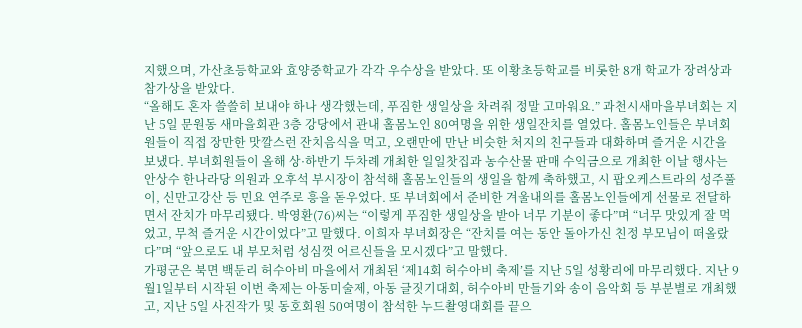지했으며, 가산초등학교와 효양중학교가 각각 우수상을 받았다. 또 이황초등학교를 비롯한 8개 학교가 장려상과 참가상을 받았다.
“올해도 혼자 쓸쓸히 보내야 하나 생각했는데, 푸짐한 생일상을 차려줘 정말 고마워요.” 과천시새마을부녀회는 지난 5일 문원동 새마을회관 3층 강당에서 관내 홀몸노인 80여명을 위한 생일잔치를 열었다. 홀몸노인들은 부녀회원들이 직접 장만한 맛깔스런 잔치음식을 먹고, 오랜만에 만난 비슷한 처지의 친구들과 대화하며 즐거운 시간을 보냈다. 부녀회원들이 올해 상·하반기 두차례 개최한 일일찻집과 농수산물 판매 수익금으로 개최한 이날 행사는 안상수 한나라당 의원과 오후석 부시장이 참석해 홀몸노인들의 생일을 함께 축하했고, 시 팝오케스트라의 성주풀이, 신만고강산 등 민요 연주로 흥을 돋우었다. 또 부녀회에서 준비한 겨울내의를 홀몸노인들에게 선물로 전달하면서 잔치가 마무리됐다. 박영환(76)씨는 “이렇게 푸짐한 생일상을 받아 너무 기분이 좋다”며 “너무 맛있게 잘 먹었고, 무척 즐거운 시간이었다”고 말했다. 이희자 부녀회장은 “잔치를 여는 동안 돌아가신 친정 부모님이 떠올랐다”며 “앞으로도 내 부모처럼 성심껏 어르신들을 모시겠다”고 말했다.
가평군은 북면 백둔리 허수아비 마을에서 개최된 ‘제14회 허수아비 축제’를 지난 5일 성황리에 마무리했다. 지난 9월1일부터 시작된 이번 축제는 아동미술제, 아동 글짓기대회, 허수아비 만들기와 송이 음악회 등 부분별로 개최했고, 지난 5일 사진작가 및 동호회원 50여명이 참석한 누드촬영대회를 끝으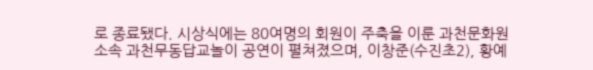로 종료됐다. 시상식에는 80여명의 회원이 주축을 이룬 과천문화원 소속 과천무동답교놀이 공연이 펼쳐졌으며, 이창준(수진초2), 황예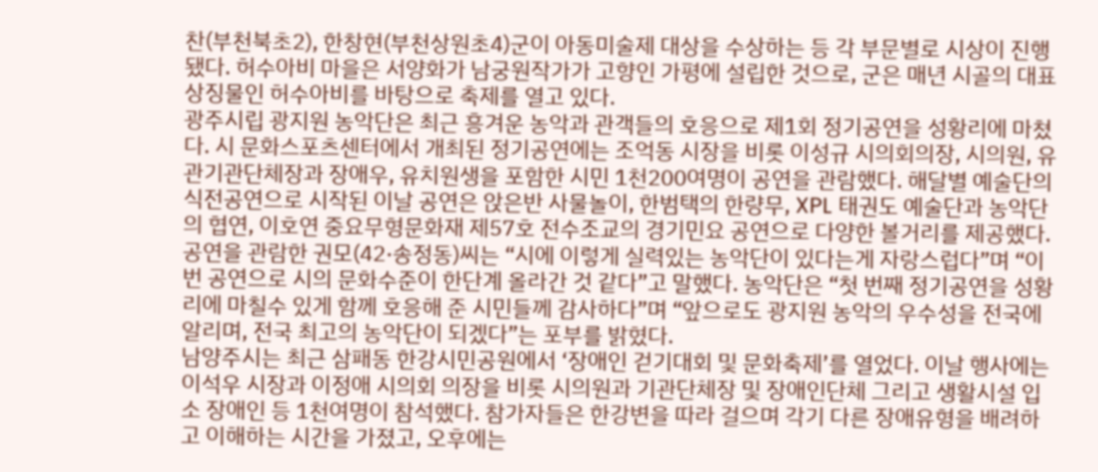찬(부천북초2), 한창현(부천상원초4)군이 아동미술제 대상을 수상하는 등 각 부문별로 시상이 진행됐다. 허수아비 마을은 서양화가 남궁원작가가 고향인 가평에 설립한 것으로, 군은 매년 시골의 대표 상징물인 허수아비를 바탕으로 축제를 열고 있다.
광주시립 광지원 농악단은 최근 흥겨운 농악과 관객들의 호응으로 제1회 정기공연을 성황리에 마쳤다. 시 문화스포츠센터에서 개최된 정기공연에는 조억동 시장을 비롯 이성규 시의회의장, 시의원, 유관기관단체장과 장애우, 유치원생을 포함한 시민 1천200여명이 공연을 관람했다. 해달별 예술단의 식전공연으로 시작된 이날 공연은 앉은반 사물놀이, 한범택의 한량무, XPL 태권도 예술단과 농악단의 협연, 이호연 중요무형문화재 제57호 전수조교의 경기민요 공연으로 다양한 볼거리를 제공했다. 공연을 관람한 권모(42·송정동)씨는 “시에 이렇게 실력있는 농악단이 있다는게 자랑스럽다”며 “이번 공연으로 시의 문화수준이 한단계 올라간 것 같다”고 말했다. 농악단은 “첫 번째 정기공연을 성황리에 마칠수 있게 함께 호응해 준 시민들께 감사하다”며 “앞으로도 광지원 농악의 우수성을 전국에 알리며, 전국 최고의 농악단이 되겠다”는 포부를 밝혔다.
남양주시는 최근 삼패동 한강시민공원에서 ‘장애인 걷기대회 및 문화축제’를 열었다. 이날 행사에는 이석우 시장과 이정애 시의회 의장을 비롯 시의원과 기관단체장 및 장애인단체 그리고 생활시설 입소 장애인 등 1천여명이 참석했다. 참가자들은 한강변을 따라 걸으며 각기 다른 장애유형을 배려하고 이해하는 시간을 가졌고, 오후에는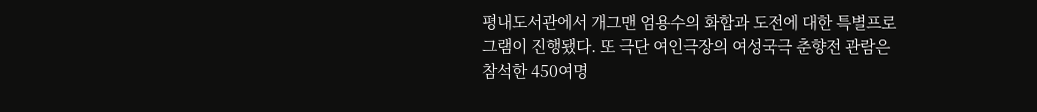평내도서관에서 개그맨 엄용수의 화합과 도전에 대한 특별프로그램이 진행됐다. 또 극단 여인극장의 여성국극 춘향전 관람은 참석한 450여명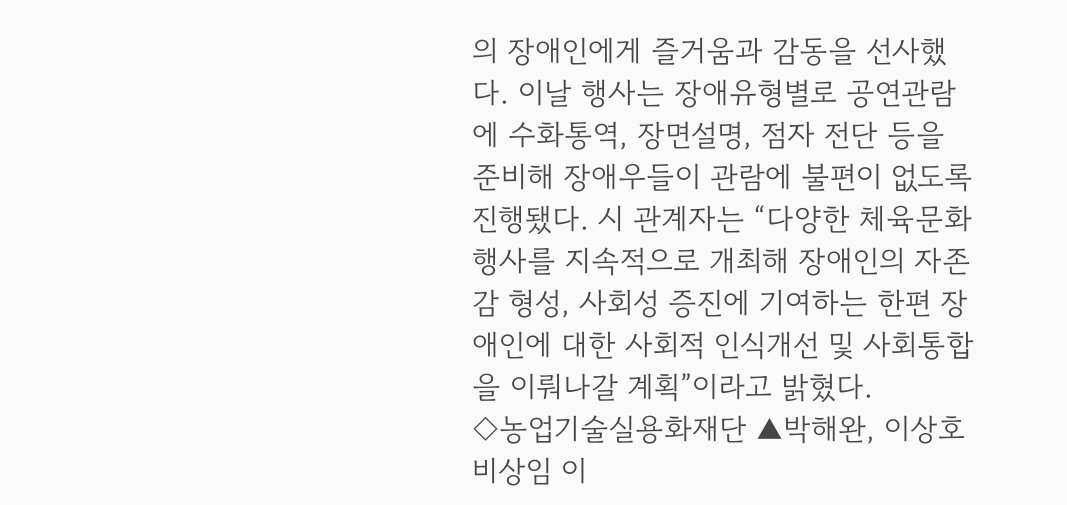의 장애인에게 즐거움과 감동을 선사했다. 이날 행사는 장애유형별로 공연관람에 수화통역, 장면설명, 점자 전단 등을 준비해 장애우들이 관람에 불편이 없도록 진행됐다. 시 관계자는 “다양한 체육문화 행사를 지속적으로 개최해 장애인의 자존감 형성, 사회성 증진에 기여하는 한편 장애인에 대한 사회적 인식개선 및 사회통합을 이뤄나갈 계획”이라고 밝혔다.
◇농업기술실용화재단 ▲박해완, 이상호 비상임 이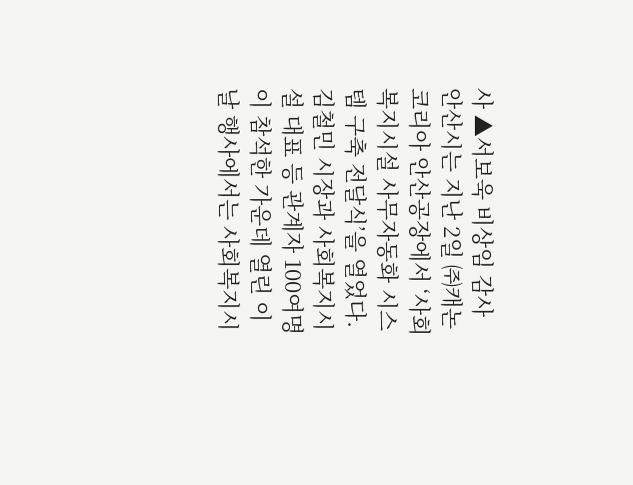사 ▲서보욱 비상임 감사
안산시는 지난 2일 ㈜캐논코리아 안산공장에서 ‘사회복지시설 사무자동화 시스템 구축 전달식’을 열었다. 김철민 시장과 사회복지시설 대표 등 관계자 100여명이 참석한 가운데 열린 이날 행사에서는 사회복지시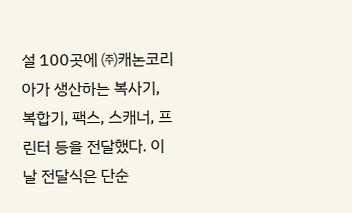설 100곳에 ㈜캐논코리아가 생산하는 복사기, 복합기, 팩스, 스캐너, 프린터 등을 전달했다. 이날 전달식은 단순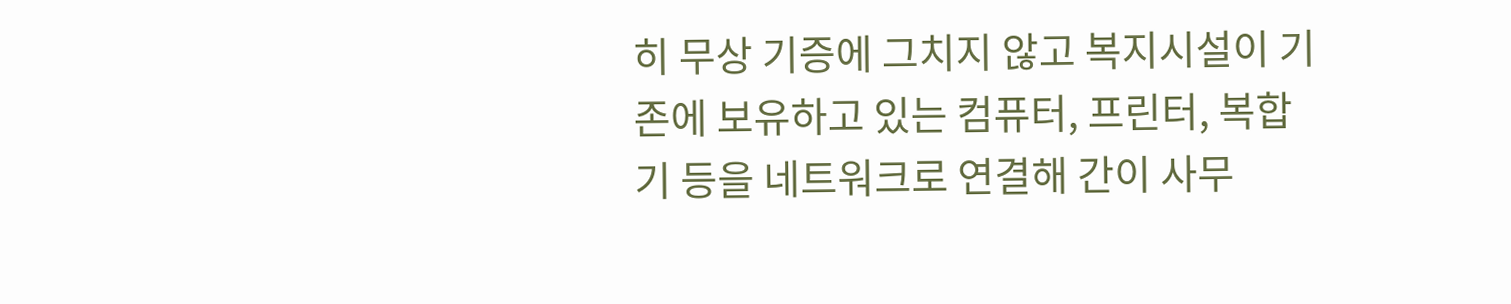히 무상 기증에 그치지 않고 복지시설이 기존에 보유하고 있는 컴퓨터, 프린터, 복합기 등을 네트워크로 연결해 간이 사무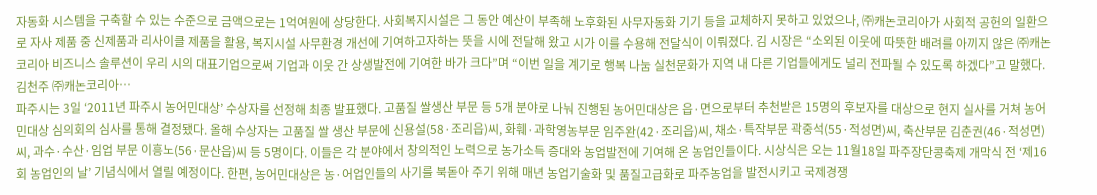자동화 시스템을 구축할 수 있는 수준으로 금액으로는 1억여원에 상당한다. 사회복지시설은 그 동안 예산이 부족해 노후화된 사무자동화 기기 등을 교체하지 못하고 있었으나, ㈜캐논코리아가 사회적 공헌의 일환으로 자사 제품 중 신제품과 리사이클 제품을 활용, 복지시설 사무환경 개선에 기여하고자하는 뜻을 시에 전달해 왔고 시가 이를 수용해 전달식이 이뤄졌다. 김 시장은 “소외된 이웃에 따뜻한 배려를 아끼지 않은 ㈜캐논코리아 비즈니스 솔루션이 우리 시의 대표기업으로써 기업과 이웃 간 상생발전에 기여한 바가 크다”며 “이번 일을 계기로 행복 나눔 실천문화가 지역 내 다른 기업들에게도 널리 전파될 수 있도록 하겠다”고 말했다. 김천주 ㈜캐논코리아…
파주시는 3일 ‘2011년 파주시 농어민대상’ 수상자를 선정해 최종 발표했다. 고품질 쌀생산 부문 등 5개 분야로 나눠 진행된 농어민대상은 읍·면으로부터 추천받은 15명의 후보자를 대상으로 현지 실사를 거쳐 농어민대상 심의회의 심사를 통해 결정됐다. 올해 수상자는 고품질 쌀 생산 부문에 신용설(58·조리읍)씨, 화훼·과학영농부문 임주완(42·조리읍)씨, 채소·특작부문 곽중석(55·적성면)씨, 축산부문 김춘권(46·적성면)씨, 과수·수산·임업 부문 이흥노(56·문산읍)씨 등 5명이다. 이들은 각 분야에서 창의적인 노력으로 농가소득 증대와 농업발전에 기여해 온 농업인들이다. 시상식은 오는 11월18일 파주장단콩축제 개막식 전 ‘제16회 농업인의 날’ 기념식에서 열릴 예정이다. 한편, 농어민대상은 농·어업인들의 사기를 북돋아 주기 위해 매년 농업기술화 및 품질고급화로 파주농업을 발전시키고 국제경쟁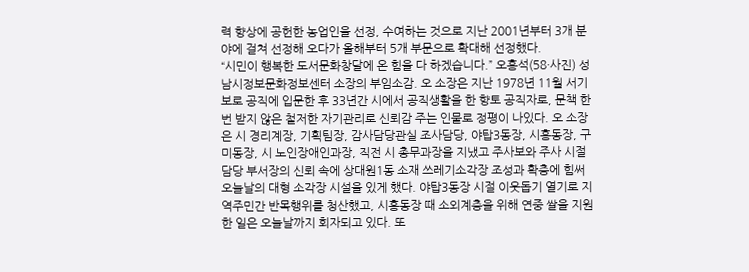력 향상에 공헌한 농업인을 선정, 수여하는 것으로 지난 2001년부터 3개 분야에 걸쳐 선정해 오다가 올해부터 5개 부문으로 확대해 선정했다.
“시민이 행복한 도서문화창달에 온 힘을 다 하겠습니다.” 오흥석(58·사진) 성남시정보문화정보센터 소장의 부임소감. 오 소장은 지난 1978년 11월 서기보로 공직에 입문한 후 33년간 시에서 공직생활을 한 향토 공직자로, 문책 한번 받지 않은 철저한 자기관리로 신뢰감 주는 인물로 정평이 나있다. 오 소장은 시 경리계장, 기획팀장, 감사담당관실 조사담당, 야탑3동장, 시흥동장, 구미동장, 시 노인장애인과장, 직전 시 총무과장을 지냈고 주사보와 주사 시절 담당 부서장의 신뢰 속에 상대원1동 소재 쓰레기소각장 조성과 확충에 힘써 오늘날의 대형 소각장 시설을 있게 했다. 야탑3동장 시절 이웃돕기 열기로 지역주민간 반목행위를 청산했고, 시흥동장 때 소외계층을 위해 연중 쌀을 지원한 일은 오늘날까지 회자되고 있다. 또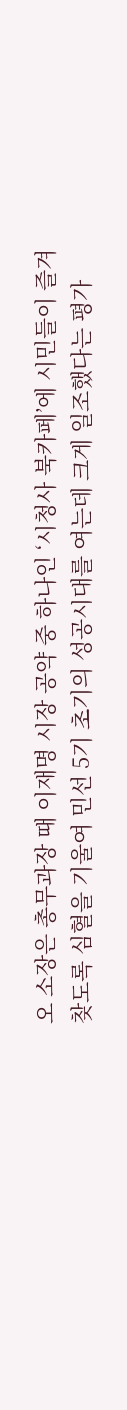오 소장은 총무과장 때 이재명 시장 공약 중 하나인 ‘시청사 북카페’에 시민들이 즐겨찾도록 심혈을 기울여 민선 5기 초기의 성공시대를 여는데 크게 일조했다는 평가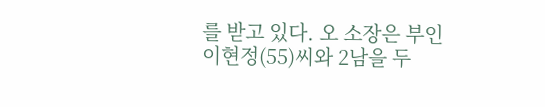를 받고 있다. 오 소장은 부인 이현정(55)씨와 2남을 두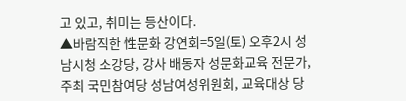고 있고, 취미는 등산이다.
▲바람직한 性문화 강연회=5일(토) 오후2시 성남시청 소강당, 강사 배동자 성문화교육 전문가, 주최 국민참여당 성남여성위원회, 교육대상 당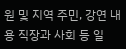원 및 지역 주민, 강연 내용 직장과 사회 등 일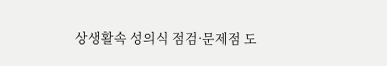상생활속 성의식 점검·문제점 도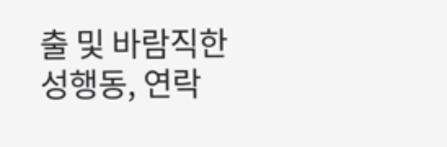출 및 바람직한 성행동, 연락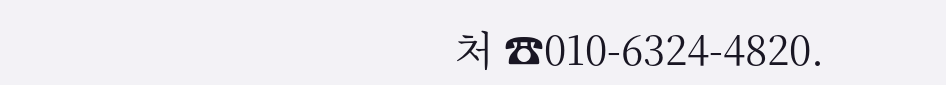처 ☎010-6324-4820.